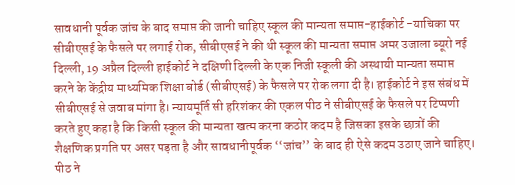सावधानी पूर्वक जांच के बाद समाप्त की जानी चाहिए स्कूल की मान्यता समाप्त-हाईकोर्ट -याचिका पर सीबीएसई के फैसले पर लगाई रोक, सीबीएसई ने की थी स्कूल की मान्यता समाप्त अमर उजाला ब्यूरो नई दिल्ली, 19 अप्रैल दिल्ली हाईकोर्ट ने दक्षिणी दिल्ली के एक निजी स्कूली की अस्थायी मान्यता समाप्त करने के केंद्रीय माध्यमिक शिक्षा बोर्ड (सीबीएसई) के फैसले पर रोक लगा दी है। हाईकोर्ट ने इस संबंध में सीबीएसई से जवाब मांगा है। न्यायमूर्ति सी हरिशंकर की एकल पीठ ने सीबीएसई के फैसले पर टिप्पणी करते हुए कहा है कि किसी स्कूल की मान्यता खत्म करना कठोर कदम है जिसका इसके छात्रों की शैक्षणिक प्रगति पर असर पड़ता है और सावधानीपूर्वक ‘‘जांच’’ के बाद ही ऐसे कदम उठाए जाने चाहिए। पीठ ने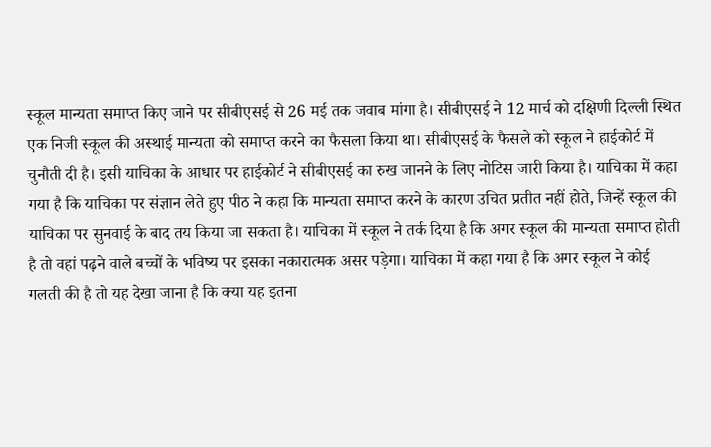स्कूल मान्यता समाप्त किए जाने पर सीबीएसई से 26 मई तक जवाब मांगा है। सीबीएसई ने 12 मार्च को दक्षिणी दिल्ली स्थित एक निजी स्कूल की अस्थाई मान्यता को समाप्त करने का फैसला किया था। सीबीएसई के फैसले को स्कूल ने हाईकोर्ट में चुनौती दी है। इसी याचिका के आधार पर हाईकोर्ट ने सीबीएसई का रुख जानने के लिए नोटिस जारी किया है। याचिका में कहा गया है कि याचिका पर संज्ञान लेते हुए पीठ ने कहा कि मान्यता समाप्त करने के कारण उचित प्रतीत नहीं होते, जिन्हें स्कूल की याचिका पर सुनवाई के बाद तय किया जा सकता है। याचिका में स्कूल ने तर्क दिया है कि अगर स्कूल की मान्यता समाप्त होती है तो वहां पढ़ने वाले बच्चों के भविष्य पर इसका नकारात्मक असर पड़ेगा। याचिका में कहा गया है कि अगर स्कूल ने कोई गलती की है तो यह देखा जाना है कि क्या यह इतना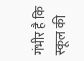गंभीर है कि स्कूल की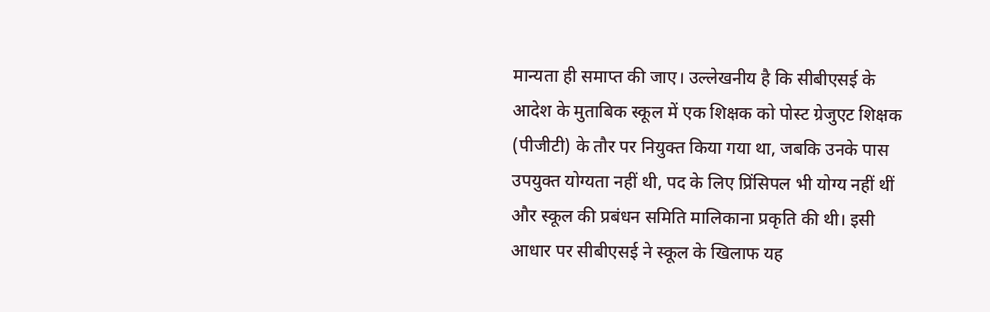मान्यता ही समाप्त की जाए। उल्लेखनीय है कि सीबीएसई के आदेश के मुताबिक स्कूल में एक शिक्षक को पोस्ट ग्रेजुएट शिक्षक (पीजीटी) के तौर पर नियुक्त किया गया था, जबकि उनके पास उपयुक्त योग्यता नहीं थी, पद के लिए प्रिंसिपल भी योग्य नहीं थीं और स्कूल की प्रबंधन समिति मालिकाना प्रकृति की थी। इसी आधार पर सीबीएसई ने स्कूल के खिलाफ यह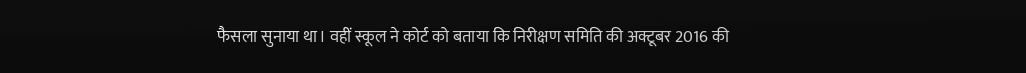फैसला सुनाया था। वहीं स्कूल ने कोर्ट को बताया कि निरीक्षण समिति की अक्टूबर 2016 की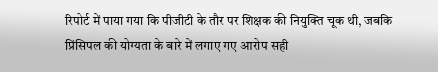रिपोर्ट में पाया गया कि पीजीटी के तौर पर शिक्षक की नियुक्ति चूक थी, जबकि प्रिंसिपल की योग्यता के बारे में लगाए गए आरोप सही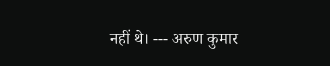नहीं थे। --- अरुण कुमार